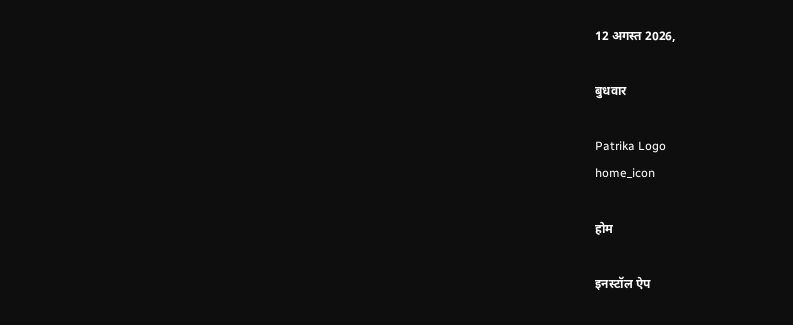12 अगस्त 2026,

बुधवार

Patrika Logo
home_icon

होम

इनस्टॉल ऐप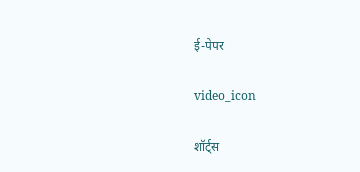ई-पेपर

video_icon

शॉर्ट्स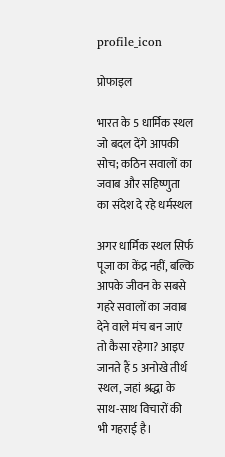profile_icon

प्रोफाइल

भारत के 5 धार्मिक स्थल जो बदल देंगे आपकी सोच; कठिन सवालों का जवाब और सहिष्णुता का संदेश दे रहे धर्मस्थल

अगर धार्मिक स्थल सिर्फ पूजा का केंद्र नहीं, बल्कि आपके जीवन के सबसे गहरे सवालों का जवाब देने वाले मंच बन जाएं तो कैसा रहेगा? आइए जानते हैं 5 अनोखे तीर्थ स्थल, जहां श्रद्धा के साथ-साथ विचारों की भी गहराई है।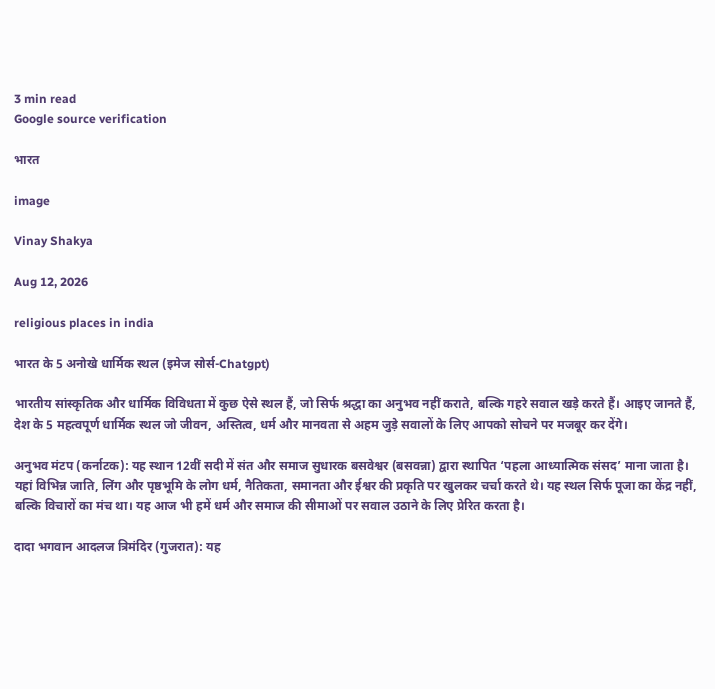3 min read
Google source verification

भारत

image

Vinay Shakya

Aug 12, 2026

religious places in india

भारत के 5 अनोखे धार्मिक स्थल (इमेज सोर्स-Chatgpt)

भारतीय सांस्कृतिक और धार्मिक विविधता में कुछ ऐसे स्थल हैं, जो सिर्फ श्रद्धा का अनुभव नहीं कराते, बल्कि गहरे सवाल खड़े करते हैं। आइए जानते हैं, देश के 5 महत्वपूर्ण धार्मिक स्थल जो जीवन, अस्तित्व, धर्म और मानवता से अहम जुड़े सवालों के लिए आपको सोचने पर मजबूर कर देंगे।

अनुभव मंटप (कर्नाटक): यह स्थान 12वीं सदी में संत और समाज सुधारक बसवेश्वर (बसवन्ना) द्वारा स्थापित ‘पहला आध्यात्मिक संसद’ माना जाता है। यहां विभिन्न जाति, लिंग और पृष्ठभूमि के लोग धर्म, नैतिकता, समानता और ईश्वर की प्रकृति पर खुलकर चर्चा करते थे। यह स्थल सिर्फ पूजा का केंद्र नहीं, बल्कि विचारों का मंच था। यह आज भी हमें धर्म और समाज की सीमाओं पर सवाल उठाने के लिए प्रेरित करता है।

दादा भगवान आदलज त्रिमंदिर (गुजरात): यह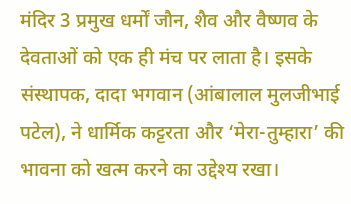मंदिर 3 प्रमुख धर्मों जौन, शैव और वैष्णव के देवताओं को एक ही मंच पर लाता है। इसके संस्थापक, दादा भगवान (आंबालाल मुलजीभाई पटेल), ने धार्मिक कट्टरता और ‘मेरा-तुम्हारा’ की भावना को खत्म करने का उद्देश्य रखा।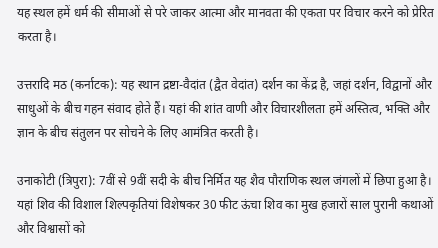यह स्थल हमें धर्म की सीमाओं से परे जाकर आत्मा और मानवता की एकता पर विचार करने को प्रेरित करता है।

उत्तरादि मठ (कर्नाटक): यह स्थान द्रष्टा-वैदांत (द्वैत वेदांत) दर्शन का केंद्र है, जहां दर्शन, विद्वानों और साधुओं के बीच गहन संवाद होते हैं। यहां की शांत वाणी और विचारशीलता हमें अस्तित्व, भक्ति और ज्ञान के बीच संतुलन पर सोचने के लिए आमंत्रित करती है।

उनाकोटी (त्रिपुरा): 7वीं से 9वीं सदी के बीच निर्मित यह शैव पौराणिक स्थल जंगलों में छिपा हुआ है। यहां शिव की विशाल शिल्पकृतियां विशेषकर 30 फीट ऊंचा शिव का मुख हजारों साल पुरानी कथाओं और विश्वासों को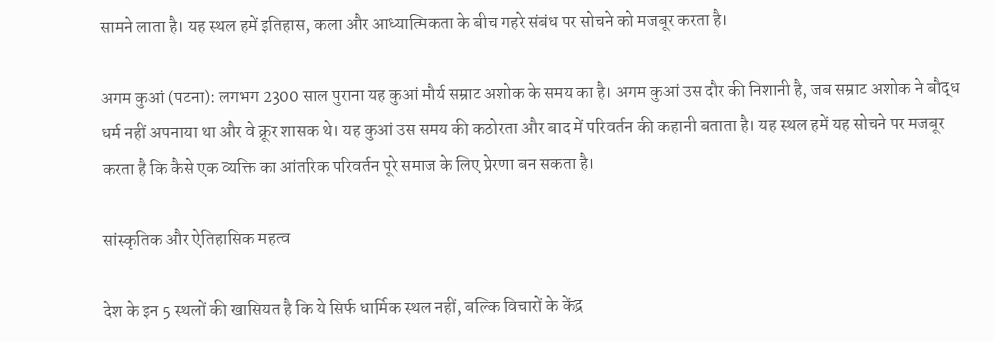सामने लाता है। यह स्थल हमें इतिहास, कला और आध्यात्मिकता के बीच गहरे संबंध पर सोचने को मजबूर करता है।

अगम कुआं (पटना): लगभग 2300 साल पुराना यह कुआं मौर्य सम्राट अशोक के समय का है। अगम कुआं उस दौर की निशानी है, जब सम्राट अशोक ने बौद्ध धर्म नहीं अपनाया था और वे क्रूर शासक थे। यह कुआं उस समय की कठोरता और बाद में परिवर्तन की कहानी बताता है। यह स्थल हमें यह सोचने पर मजबूर करता है कि कैसे एक व्यक्ति का आंतरिक परिवर्तन पूरे समाज के लिए प्रेरणा बन सकता है।

सांस्कृतिक और ऐतिहासिक महत्व

देश के इन 5 स्थलों की खासियत है कि ये सिर्फ धार्मिक स्थल नहीं, बल्कि विचारों के केंद्र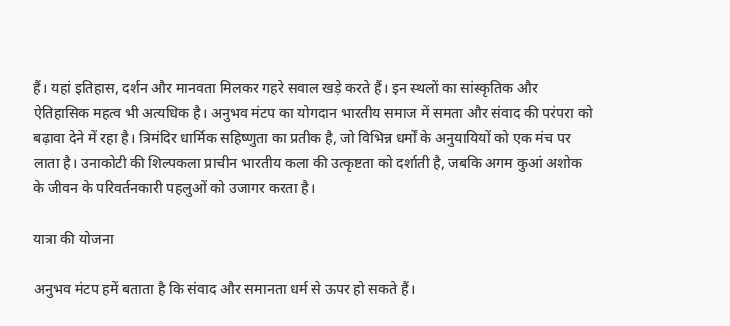हैं। यहां इतिहास, दर्शन और मानवता मिलकर गहरे सवाल खड़े करते हैं। इन स्थलों का सांस्कृतिक और ऐतिहासिक महत्व भी अत्यधिक है। अनुभव मंटप का योगदान भारतीय समाज में समता और संवाद की परंपरा को बढ़ावा देने में रहा है। त्रिमंदिर धार्मिक सहिष्णुता का प्रतीक है, जो विभिन्न धर्मों के अनुयायियों को एक मंच पर लाता है। उनाकोटी की शिल्पकला प्राचीन भारतीय कला की उत्कृष्टता को दर्शाती है, जबकि अगम कुआं अशोक के जीवन के परिवर्तनकारी पहलुओं को उजागर करता है।

यात्रा की योजना

अनुभव मंटप हमें बताता है कि संवाद और समानता धर्म से ऊपर हो सकते हैं।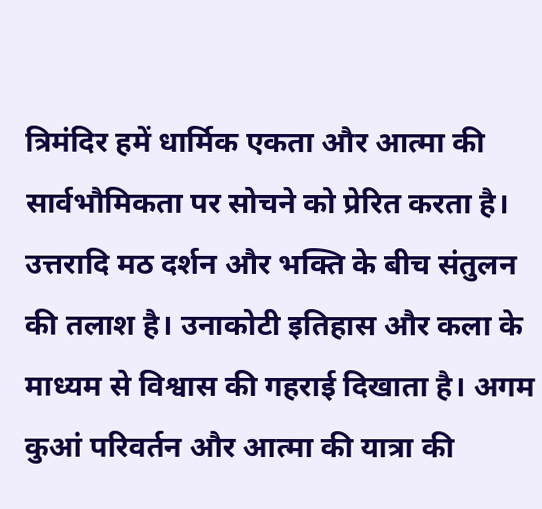त्रिमंदिर हमें धार्मिक एकता और आत्मा की सार्वभौमिकता पर सोचने को प्रेरित करता है। उत्तरादि मठ दर्शन और भक्ति के बीच संतुलन की तलाश है। उनाकोटी इतिहास और कला के माध्यम से विश्वास की गहराई दिखाता है। अगम कुआं परिवर्तन और आत्मा की यात्रा की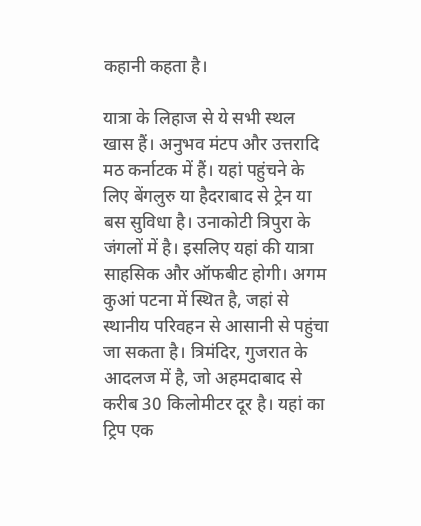कहानी कहता है।

यात्रा के लिहाज से ये सभी स्थल खास हैं। अनुभव मंटप और उत्तरादि मठ कर्नाटक में हैं। यहां पहुंचने के लिए बेंगलुरु या हैदराबाद से ट्रेन या बस सुविधा है। उनाकोटी त्रिपुरा के जंगलों में है। इसलिए यहां की यात्रा साहसिक और ऑफबीट होगी। अगम कुआं पटना में स्थित है, जहां से स्थानीय परिवहन से आसानी से पहुंचा जा सकता है। त्रिमंदिर, गुजरात के आदलज में है, जो अहमदाबाद से करीब 30 किलोमीटर दूर है। यहां का ट्रिप एक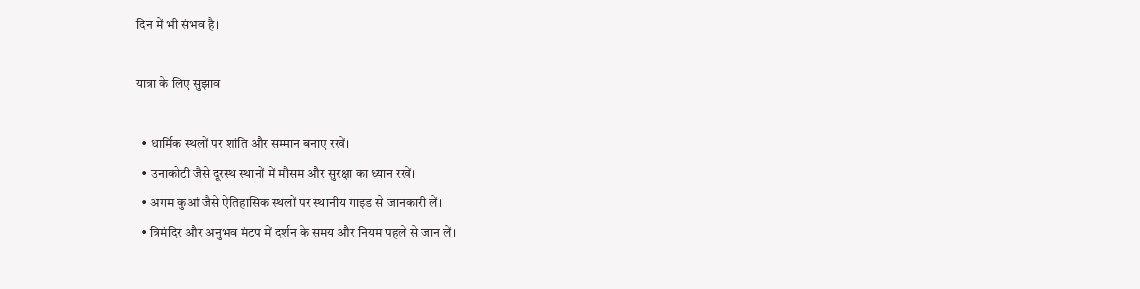दिन में भी संभव है।

यात्रा के लिए सुझाव

  • धार्मिक स्थलों पर शांति और सम्मान बनाए रखें।
  • उनाकोटी जैसे दूरस्थ स्थानों में मौसम और सुरक्षा का ध्यान रखें।
  • अगम कुआं जैसे ऐतिहासिक स्थलों पर स्थानीय गाइड से जानकारी लें।
  • त्रिमंदिर और अनुभव मंटप में दर्शन के समय और नियम पहले से जान लें।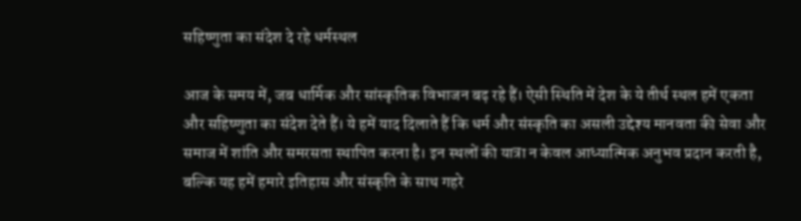सहिष्णुता का संदेश दे रहे धर्मस्थल

आज के समय में, जब धार्मिक और सांस्कृतिक विभाजन बढ़ रहे हैं। ऐसी स्थिति में देश के ये तीर्थ स्थल हमें एकता और सहिष्णुता का संदेश देते हैं। ये हमें याद दिलाते हैं कि धर्म और संस्कृति का असली उद्देश्य मानवता की सेवा और समाज में शांति और समरसता स्थापित करना है। इन स्थलों की यात्रा न केवल आध्यात्मिक अनुभव प्रदान करती है, बल्कि यह हमें हमारे इतिहास और संस्कृति के साथ गहरे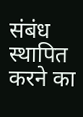संबंध स्थापित करने का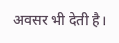अवसर भी देती है।